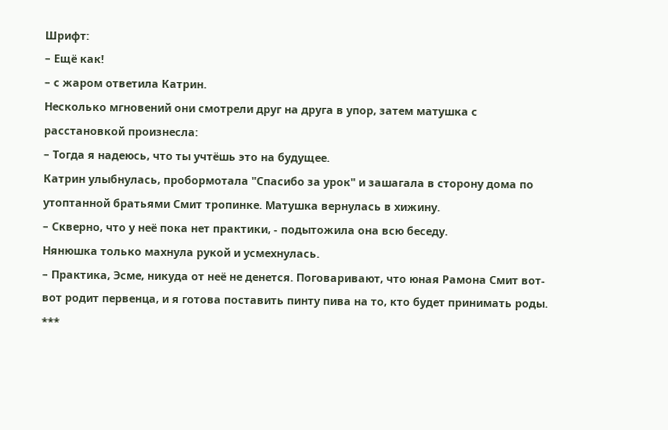Шрифт:
– Ещё как!
– с жаром ответила Катрин.
Несколько мгновений они смотрели друг на друга в упор, затем матушка с расстановкой произнесла:
– Тогда я надеюсь, что ты учтёшь это на будущее.
Катрин улыбнулась, пробормотала "Спасибо за урок" и зашагала в сторону дома по утоптанной братьями Смит тропинке. Матушка вернулась в хижину.
– Скверно, что у неё пока нет практики, - подытожила она всю беседу.
Нянюшка только махнула рукой и усмехнулась.
– Практика, Эсме, никуда от неё не денется. Поговаривают, что юная Рамона Смит вот-вот родит первенца, и я готова поставить пинту пива на то, кто будет принимать роды.
***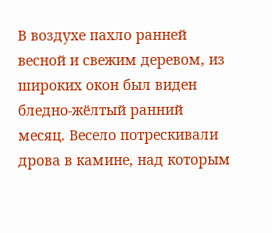В воздухе пахло ранней весной и свежим деревом, из широких окон был виден бледно-жёлтый ранний месяц. Весело потрескивали дрова в камине, над которым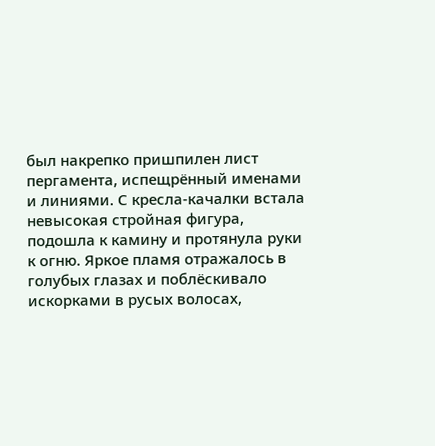был накрепко пришпилен лист пергамента, испещрённый именами и линиями. С кресла-качалки встала невысокая стройная фигура, подошла к камину и протянула руки к огню. Яркое пламя отражалось в голубых глазах и поблёскивало искорками в русых волосах,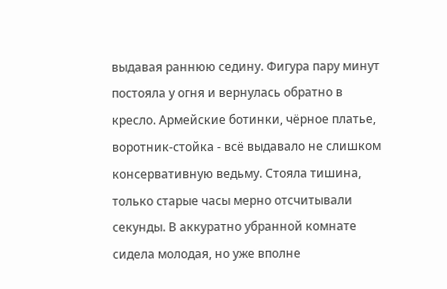выдавая раннюю седину. Фигура пару минут постояла у огня и вернулась обратно в кресло. Армейские ботинки, чёрное платье, воротник-стойка - всё выдавало не слишком консервативную ведьму. Стояла тишина, только старые часы мерно отсчитывали секунды. В аккуратно убранной комнате сидела молодая, но уже вполне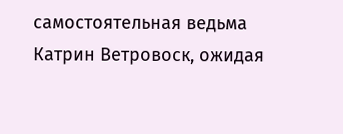самостоятельная ведьма Катрин Ветровоск, ожидая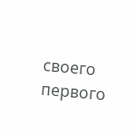своего первого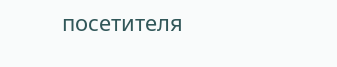посетителя